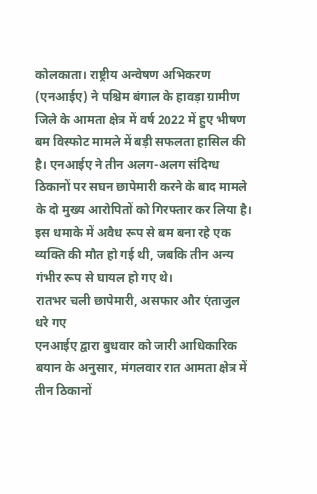कोलकाता। राष्ट्रीय अन्वेषण अभिकरण (एनआईए) ने पश्चिम बंगाल के हावड़ा ग्रामीण जिले के आमता क्षेत्र में वर्ष 2022 में हुए भीषण बम विस्फोट मामले में बड़ी सफलता हासिल की है। एनआईए ने तीन अलग-अलग संदिग्ध ठिकानों पर सघन छापेमारी करने के बाद मामले के दो मुख्य आरोपितों को गिरफ्तार कर लिया है। इस धमाके में अवैध रूप से बम बना रहे एक व्यक्ति की मौत हो गई थी, जबकि तीन अन्य गंभीर रूप से घायल हो गए थे।
रातभर चली छापेमारी, असफार और एंताजुल धरे गए
एनआईए द्वारा बुधवार को जारी आधिकारिक बयान के अनुसार, मंगलवार रात आमता क्षेत्र में तीन ठिकानों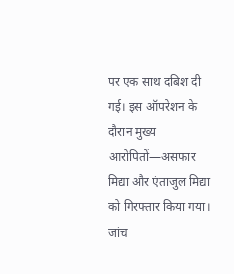पर एक साथ दबिश दी गई। इस ऑपरेशन के दौरान मुख्य आरोपितों—असफार मिद्या और एंताजुल मिद्या को गिरफ्तार किया गया। जांच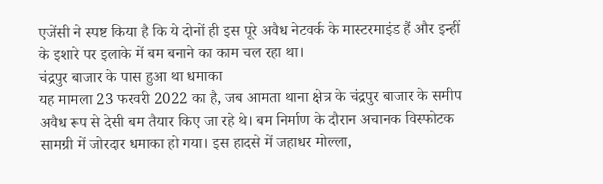एजेंसी ने स्पष्ट किया है कि ये दोनों ही इस पूरे अवैध नेटवर्क के मास्टरमाइंड हैं और इन्हीं के इशारे पर इलाके में बम बनाने का काम चल रहा था।
चंद्रपुर बाजार के पास हुआ था धमाका
यह मामला 23 फरवरी 2022 का है, जब आमता थाना क्षेत्र के चंद्रपुर बाजार के समीप अवैध रूप से देसी बम तैयार किए जा रहे थे। बम निर्माण के दौरान अचानक विस्फोटक सामग्री में जोरदार धमाका हो गया। इस हादसे में जहाधर मोल्ला,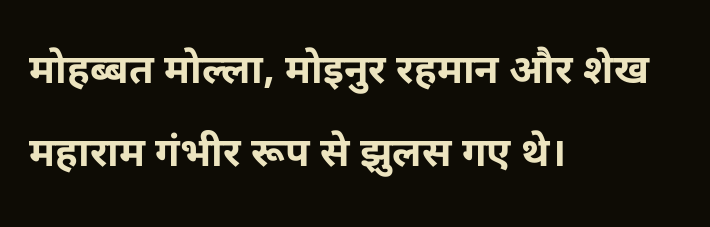मोहब्बत मोल्ला, मोइनुर रहमान और शेख महाराम गंभीर रूप से झुलस गए थे।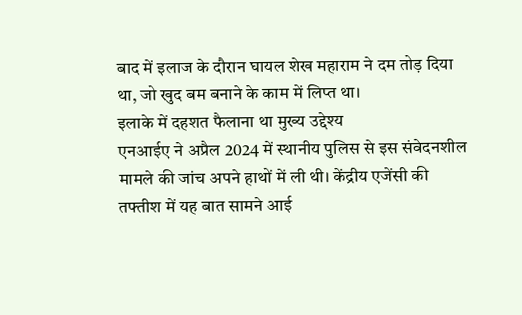बाद में इलाज के दौरान घायल शेख महाराम ने दम तोड़ दिया था, जो खुद बम बनाने के काम में लिप्त था।
इलाके में दहशत फैलाना था मुख्य उद्देश्य
एनआईए ने अप्रैल 2024 में स्थानीय पुलिस से इस संवेदनशील मामले की जांच अपने हाथों में ली थी। केंद्रीय एजेंसी की तफ्तीश में यह बात सामने आई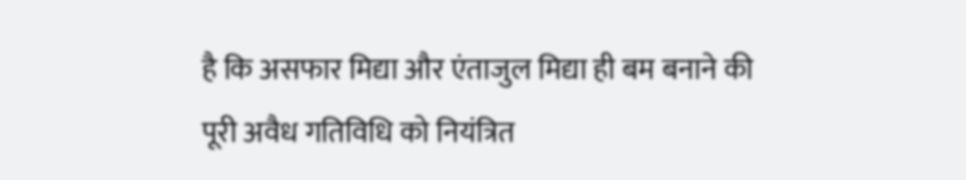है कि असफार मिद्या और एंताजुल मिद्या ही बम बनाने की पूरी अवैध गतिविधि को नियंत्रित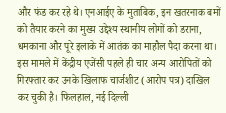और फंड कर रहे थे। एनआईए के मुताबिक, इन खतरनाक बमों को तैयार करने का मुख्य उद्देश्य स्थानीय लोगों को डराना, धमकाना और पूरे इलाके में आतंक का माहौल पैदा करना था।
इस मामले में केंद्रीय एजेंसी पहले ही चार अन्य आरोपितों को गिरफ्तार कर उनके खिलाफ चार्जशीट (आरोप पत्र) दाखिल कर चुकी है। फिलहाल, नई दिल्ली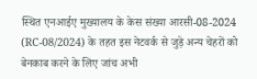स्थित एनआईए मुख्यालय के केस संख्या आरसी-08-2024 (RC-08/2024) के तहत इस नेटवर्क से जुड़े अन्य चेहरों को बेनकाब करने के लिए जांच अभी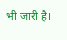भी जारी है।